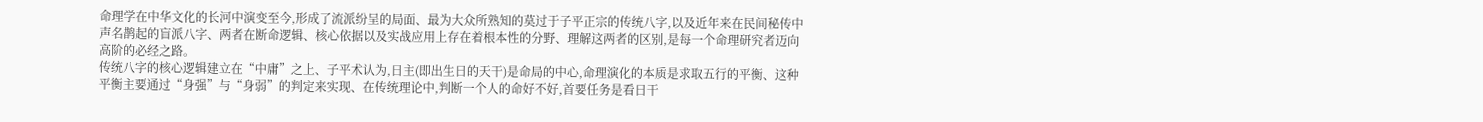命理学在中华文化的长河中演变至今,形成了流派纷呈的局面、最为大众所熟知的莫过于子平正宗的传统八字,以及近年来在民间秘传中声名鹊起的盲派八字、两者在断命逻辑、核心依据以及实战应用上存在着根本性的分野、理解这两者的区别,是每一个命理研究者迈向高阶的必经之路。
传统八字的核心逻辑建立在“中庸”之上、子平术认为,日主(即出生日的天干)是命局的中心,命理演化的本质是求取五行的平衡、这种平衡主要通过“身强”与“身弱”的判定来实现、在传统理论中,判断一个人的命好不好,首要任务是看日干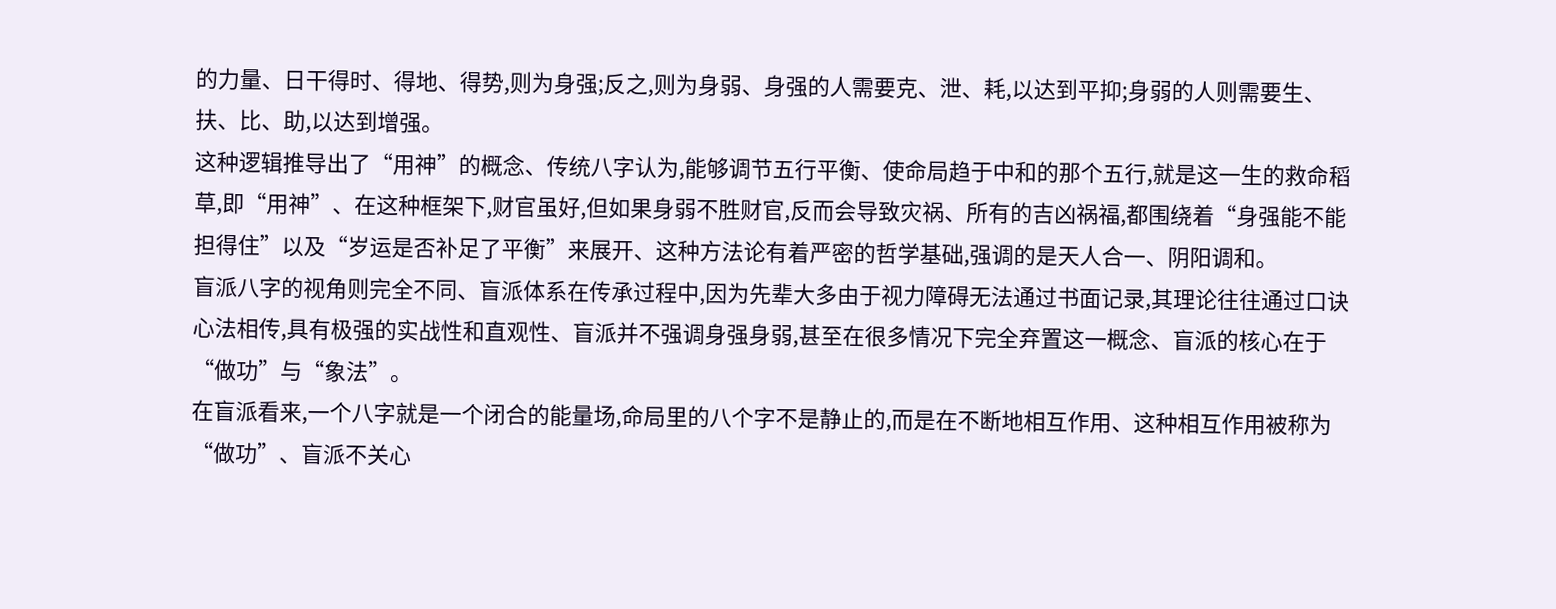的力量、日干得时、得地、得势,则为身强;反之,则为身弱、身强的人需要克、泄、耗,以达到平抑;身弱的人则需要生、扶、比、助,以达到增强。
这种逻辑推导出了“用神”的概念、传统八字认为,能够调节五行平衡、使命局趋于中和的那个五行,就是这一生的救命稻草,即“用神”、在这种框架下,财官虽好,但如果身弱不胜财官,反而会导致灾祸、所有的吉凶祸福,都围绕着“身强能不能担得住”以及“岁运是否补足了平衡”来展开、这种方法论有着严密的哲学基础,强调的是天人合一、阴阳调和。
盲派八字的视角则完全不同、盲派体系在传承过程中,因为先辈大多由于视力障碍无法通过书面记录,其理论往往通过口诀心法相传,具有极强的实战性和直观性、盲派并不强调身强身弱,甚至在很多情况下完全弃置这一概念、盲派的核心在于“做功”与“象法”。
在盲派看来,一个八字就是一个闭合的能量场,命局里的八个字不是静止的,而是在不断地相互作用、这种相互作用被称为“做功”、盲派不关心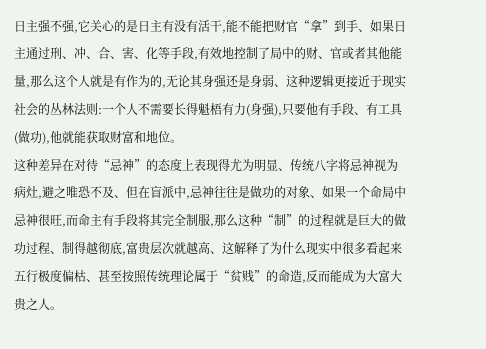日主强不强,它关心的是日主有没有活干,能不能把财官“拿”到手、如果日主通过刑、冲、合、害、化等手段,有效地控制了局中的财、官或者其他能量,那么这个人就是有作为的,无论其身强还是身弱、这种逻辑更接近于现实社会的丛林法则:一个人不需要长得魁梧有力(身强),只要他有手段、有工具(做功),他就能获取财富和地位。
这种差异在对待“忌神”的态度上表现得尤为明显、传统八字将忌神视为病灶,避之唯恐不及、但在盲派中,忌神往往是做功的对象、如果一个命局中忌神很旺,而命主有手段将其完全制服,那么这种“制”的过程就是巨大的做功过程、制得越彻底,富贵层次就越高、这解释了为什么现实中很多看起来五行极度偏枯、甚至按照传统理论属于“贫贱”的命造,反而能成为大富大贵之人。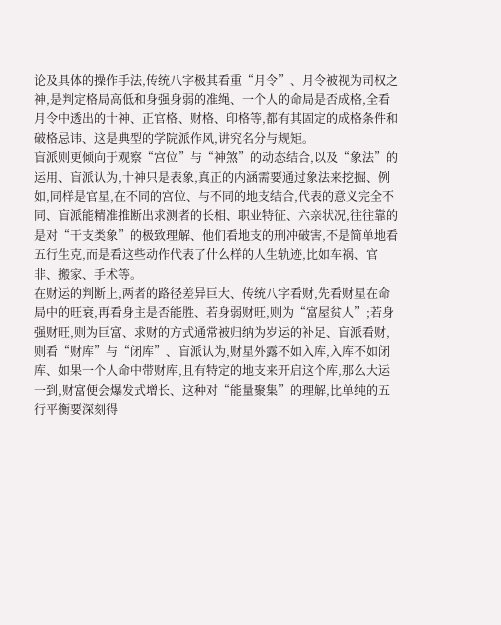论及具体的操作手法,传统八字极其看重“月令”、月令被视为司权之神,是判定格局高低和身强身弱的准绳、一个人的命局是否成格,全看月令中透出的十神、正官格、财格、印格等,都有其固定的成格条件和破格忌讳、这是典型的学院派作风,讲究名分与规矩。
盲派则更倾向于观察“宫位”与“神煞”的动态结合,以及“象法”的运用、盲派认为,十神只是表象,真正的内涵需要通过象法来挖掘、例如,同样是官星,在不同的宫位、与不同的地支结合,代表的意义完全不同、盲派能精准推断出求测者的长相、职业特征、六亲状况,往往靠的是对“干支类象”的极致理解、他们看地支的刑冲破害,不是简单地看五行生克,而是看这些动作代表了什么样的人生轨迹,比如车祸、官非、搬家、手术等。
在财运的判断上,两者的路径差异巨大、传统八字看财,先看财星在命局中的旺衰,再看身主是否能胜、若身弱财旺,则为“富屋贫人”;若身强财旺,则为巨富、求财的方式通常被归纳为岁运的补足、盲派看财,则看“财库”与“闭库”、盲派认为,财星外露不如入库,入库不如闭库、如果一个人命中带财库,且有特定的地支来开启这个库,那么大运一到,财富便会爆发式增长、这种对“能量聚集”的理解,比单纯的五行平衡要深刻得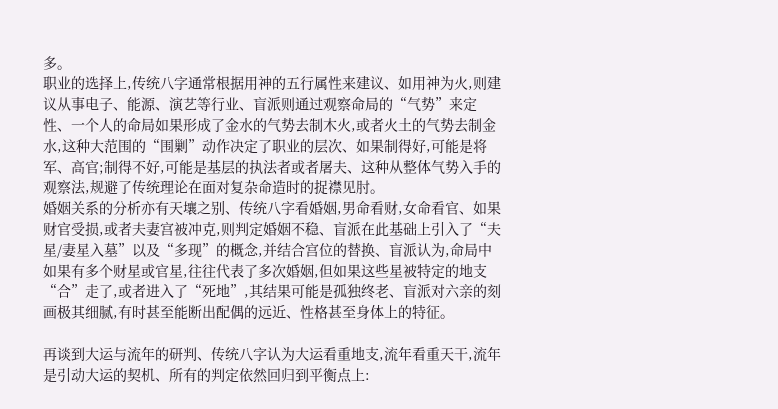多。
职业的选择上,传统八字通常根据用神的五行属性来建议、如用神为火,则建议从事电子、能源、演艺等行业、盲派则通过观察命局的“气势”来定性、一个人的命局如果形成了金水的气势去制木火,或者火土的气势去制金水,这种大范围的“围剿”动作决定了职业的层次、如果制得好,可能是将军、高官;制得不好,可能是基层的执法者或者屠夫、这种从整体气势入手的观察法,规避了传统理论在面对复杂命造时的捉襟见肘。
婚姻关系的分析亦有天壤之别、传统八字看婚姻,男命看财,女命看官、如果财官受损,或者夫妻宫被冲克,则判定婚姻不稳、盲派在此基础上引入了“夫星/妻星入墓”以及“多现”的概念,并结合宫位的替换、盲派认为,命局中如果有多个财星或官星,往往代表了多次婚姻,但如果这些星被特定的地支“合”走了,或者进入了“死地”,其结果可能是孤独终老、盲派对六亲的刻画极其细腻,有时甚至能断出配偶的远近、性格甚至身体上的特征。

再谈到大运与流年的研判、传统八字认为大运看重地支,流年看重天干,流年是引动大运的契机、所有的判定依然回归到平衡点上: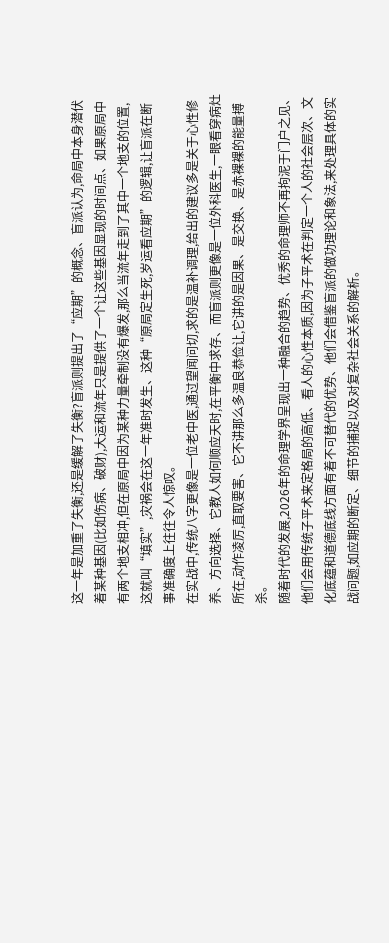这一年是加重了失衡,还是缓解了失衡?盲派则提出了“应期”的概念、盲派认为,命局中本身潜伏着某种基因(比如伤病、破财),大运和流年只是提供了一个让这些基因显现的时间点、如果原局中有两个地支相冲,但在原局中因为某种力量牵制没有爆发,那么当流年走到了其中一个地支的位置,这就叫“填实”,灾祸会在这一年准时发生、这种“原局定生死,岁运看应期”的逻辑,让盲派在断事准确度上往往令人惊叹。
在实战中,传统八字更像是一位老中医,通过望闻问切,求的是温补调理,给出的建议多是关于心性修养、方向选择、它教人如何顺应天时,在平衡中求存、而盲派则更像是一位外科医生,一眼看穿病灶所在,动作凌厉,直取要害、它不讲那么多温良恭俭让,它讲的是因果、是交换、是赤裸裸的能量搏杀。
随着时代的发展,2026年的命理学界呈现出一种融合的趋势、优秀的命理师不再拘泥于门户之见、他们会用传统子平术来定格局的高低、看人的心性本质,因为子平术在判定一个人的社会层次、文化底蕴和道德底线方面有着不可替代的优势、他们会借鉴盲派的做功理论和象法,来处理具体的实战问题,如应期的断定、细节的捕捉以及对复杂社会关系的解析。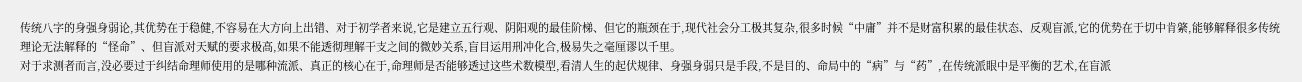传统八字的身强身弱论,其优势在于稳健,不容易在大方向上出错、对于初学者来说,它是建立五行观、阴阳观的最佳阶梯、但它的瓶颈在于,现代社会分工极其复杂,很多时候“中庸”并不是财富积累的最佳状态、反观盲派,它的优势在于切中肯綮,能够解释很多传统理论无法解释的“怪命”、但盲派对天赋的要求极高,如果不能透彻理解干支之间的微妙关系,盲目运用刑冲化合,极易失之毫厘谬以千里。
对于求测者而言,没必要过于纠结命理师使用的是哪种流派、真正的核心在于,命理师是否能够透过这些术数模型,看清人生的起伏规律、身强身弱只是手段,不是目的、命局中的“病”与“药”,在传统派眼中是平衡的艺术,在盲派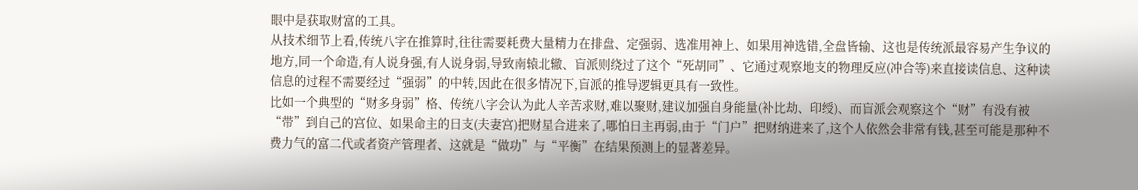眼中是获取财富的工具。
从技术细节上看,传统八字在推算时,往往需要耗费大量精力在排盘、定强弱、选准用神上、如果用神选错,全盘皆输、这也是传统派最容易产生争议的地方,同一个命造,有人说身强,有人说身弱,导致南辕北辙、盲派则绕过了这个“死胡同”、它通过观察地支的物理反应(冲合等)来直接读信息、这种读信息的过程不需要经过“强弱”的中转,因此在很多情况下,盲派的推导逻辑更具有一致性。
比如一个典型的“财多身弱”格、传统八字会认为此人辛苦求财,难以聚财,建议加强自身能量(补比劫、印绶)、而盲派会观察这个“财”有没有被“带”到自己的宫位、如果命主的日支(夫妻宫)把财星合进来了,哪怕日主再弱,由于“门户”把财纳进来了,这个人依然会非常有钱,甚至可能是那种不费力气的富二代或者资产管理者、这就是“做功”与“平衡”在结果预测上的显著差异。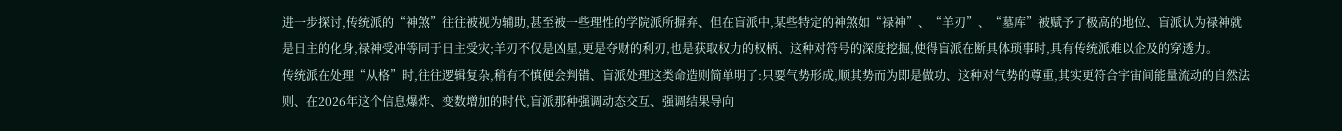进一步探讨,传统派的“神煞”往往被视为辅助,甚至被一些理性的学院派所摒弃、但在盲派中,某些特定的神煞如“禄神”、“羊刃”、“墓库”被赋予了极高的地位、盲派认为禄神就是日主的化身,禄神受冲等同于日主受灾;羊刃不仅是凶星,更是夺财的利刃,也是获取权力的权柄、这种对符号的深度挖掘,使得盲派在断具体琐事时,具有传统派难以企及的穿透力。
传统派在处理“从格”时,往往逻辑复杂,稍有不慎便会判错、盲派处理这类命造则简单明了:只要气势形成,顺其势而为即是做功、这种对气势的尊重,其实更符合宇宙间能量流动的自然法则、在2026年这个信息爆炸、变数增加的时代,盲派那种强调动态交互、强调结果导向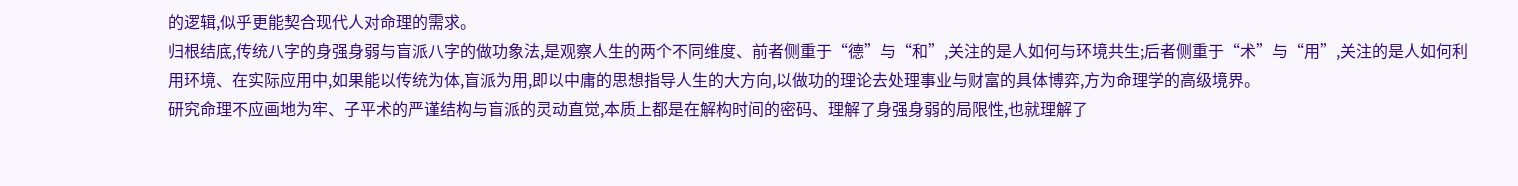的逻辑,似乎更能契合现代人对命理的需求。
归根结底,传统八字的身强身弱与盲派八字的做功象法,是观察人生的两个不同维度、前者侧重于“德”与“和”,关注的是人如何与环境共生;后者侧重于“术”与“用”,关注的是人如何利用环境、在实际应用中,如果能以传统为体,盲派为用,即以中庸的思想指导人生的大方向,以做功的理论去处理事业与财富的具体博弈,方为命理学的高级境界。
研究命理不应画地为牢、子平术的严谨结构与盲派的灵动直觉,本质上都是在解构时间的密码、理解了身强身弱的局限性,也就理解了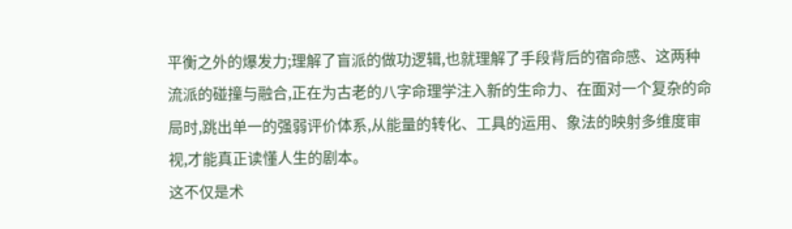平衡之外的爆发力;理解了盲派的做功逻辑,也就理解了手段背后的宿命感、这两种流派的碰撞与融合,正在为古老的八字命理学注入新的生命力、在面对一个复杂的命局时,跳出单一的强弱评价体系,从能量的转化、工具的运用、象法的映射多维度审视,才能真正读懂人生的剧本。
这不仅是术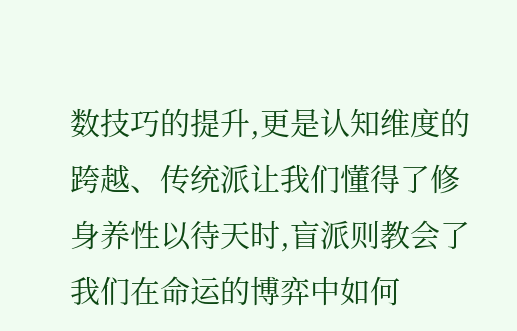数技巧的提升,更是认知维度的跨越、传统派让我们懂得了修身养性以待天时,盲派则教会了我们在命运的博弈中如何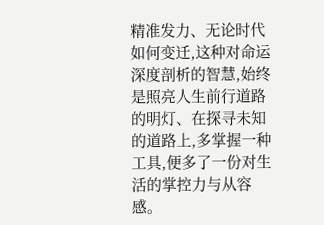精准发力、无论时代如何变迁,这种对命运深度剖析的智慧,始终是照亮人生前行道路的明灯、在探寻未知的道路上,多掌握一种工具,便多了一份对生活的掌控力与从容感。